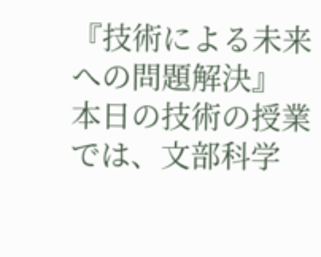『技術による未来への問題解決』
本日の技術の授業では、文部科学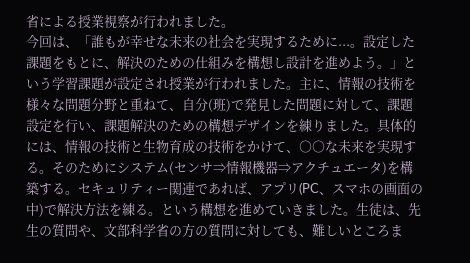省による授業視察が行われました。
今回は、「誰もが幸せな未来の社会を実現するために...。設定した課題をもとに、解決のための仕組みを構想し設計を進めよう。」という学習課題が設定され授業が行われました。主に、情報の技術を様々な問題分野と重ねて、自分(班)で発見した問題に対して、課題設定を行い、課題解決のための構想デザインを練りました。具体的には、情報の技術と生物育成の技術をかけて、○○な未来を実現する。そのためにシステム(センサ⇒情報機器⇒アクチュエータ)を構築する。セキュリティー関連であれば、アプリ(PC、スマホの画面の中)で解決方法を練る。という構想を進めていきました。生徒は、先生の質問や、文部科学省の方の質問に対しても、難しいところま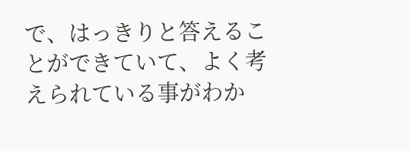で、はっきりと答えることができていて、よく考えられている事がわか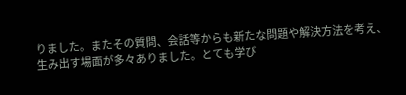りました。またその質問、会話等からも新たな問題や解決方法を考え、生み出す場面が多々ありました。とても学び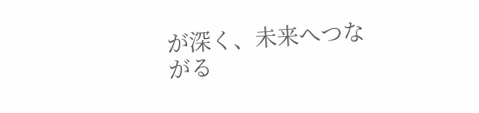が深く、未来へつながる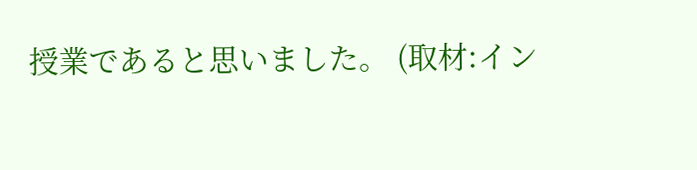授業であると思いました。 (取材:イン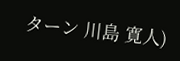ターン 川島 寛人)